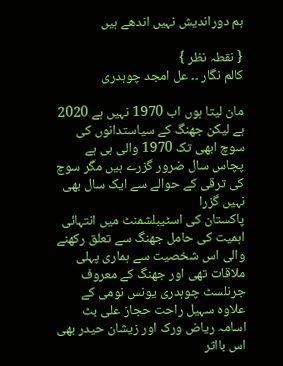ہم دوراندیش نہیں اندھے ہیں

{ نقطہ نظر }
کالم نگار ۔۔ عل امجد چوہدری

مان لیتا ہوں اب 1970 نہیں ہے 2020 ہے لیکن جھنگ کے سیاستدانوں کی سوچ ابھی تک 1970 والی ہی ہے پچاس سال ضرور گزرے ہیں مگر سوچ کی ترقی کے حوالے سے ایک سال بھی نہیں گزرا
پاکستان کی اسٹیبلشمنٹ میں انتہائی اہمیت کی حامل جھنگ سے تعلق رکھنے والی اس شخصیت سے ہماری پہلی ملاقات تھی اور جھنگ کے معروف جرنلسٹ چوہدری یونس نومی کے علاوہ سہیل راحت حجاز علی بٹ اسامہ ریاض ورک اور زیشان حیدر بھی اس بااثر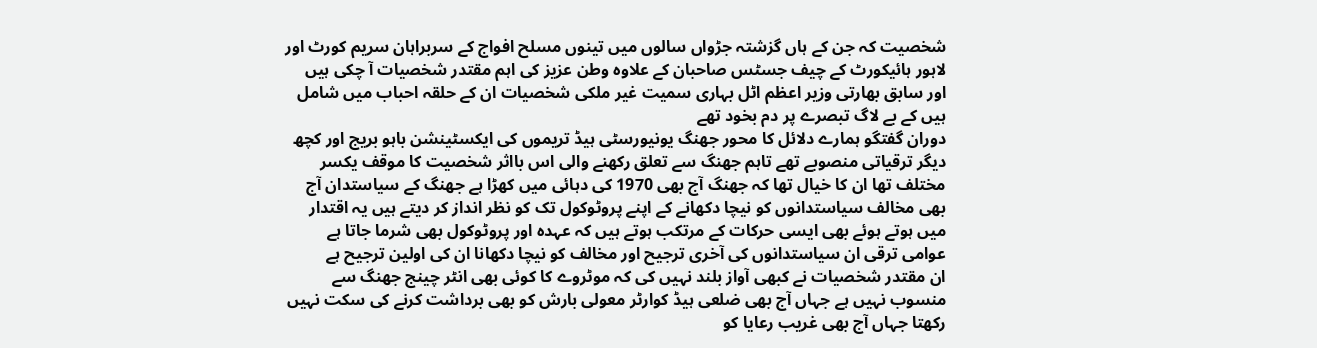شخصیت کہ جن کے ہاں گزشتہ جڑواں سالوں میں تینوں مسلح افواج کے سربراہان سریم کورٹ اور لاہور ہائیکورٹ کے چیف جسٹس صاحبان کے علاوہ وطن عزیز کی اہم مقتدر شخصیات آ چکی ہیں اور سابق بھارتی وزیر اعظم اٹل بہاری سمیت غیر ملکی شخصیات ان کے حلقہ احباب میں شامل ہیں کے بے لاگ تبصرے پر دم بخود تھے
دوران گفتگو ہمارے دلائل کا محور جھنگ یونیورسٹی ہیڈ تریموں کی ایکسٹینشن باہو بریج اور کچھ دیگر ترقیاتی منصوبے تھے تاہم جھنگ سے تعلق رکھنے والی اس بااثر شخصیت کا موقف یکسر مختلف تھا ان کا خیال تھا کہ جھنگ آج بھی 1970 کی دہائی میں کھڑا ہے جھنگ کے سیاستدان آج بھی مخالف سیاستدانوں کو نیچا دکھانے کے اپنے پروٹوکول تک کو نظر انداز کر دیتے ہیں یہ اقتدار میں ہوتے ہوئے بھی ایسی حرکات کے مرتکب ہوتے ہیں کہ عہدہ اور پروٹوکول بھی شرما جاتا ہے عوامی ترقی ان سیاستدانوں کی آخری ترجیح اور مخالف کو نیچا دکھانا ان کی اولین ترجیح ہے
ان مقتدر شخصیات نے کبھی آواز بلند نہیں کی کہ موٹروے کا کوئی بھی انٹر چینج جھنگ سے منسوب نہیں ہے جہاں آج بھی ضلعی ہیڈ کوارٹر معولی بارش کو بھی برداشت کرنے کی سکت نہیں رکھتا جہاں آج بھی غریب رعایا کو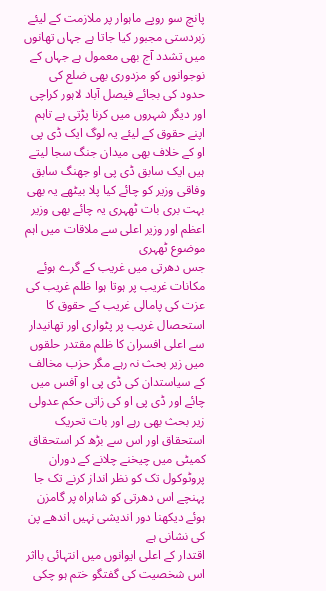پانچ سو روپے ماہوار پر ملازمت کے لیئے زبردستی مجبور کیا جاتا ہے جہاں تھانوں میں تشدد آج بھی معمول ہے جہاں کے نوجوانوں کو مزدوری بھی ضلع کی حدود کی بجائے فیصل آباد لاہور کراچی اور دیگر شہروں میں کرنا پڑتی ہے تاہم اپنے حقوق کے لیئے یہ لوگ ایک ڈی پی او کے خلاف بھی میدان جنگ سجا لیتے ہیں ایک سابق ڈی پی او جھنگ سابق وفاقی وزیر کو چائے کیا پلا بیٹھے یہ بھی بہت بری بات ٹھہری یہ چائے بھی وزیر اعظم اور وزیر اعلی سے ملاقات میں اہم موضوع ٹھہری
جس دھرتی میں غریب کے گرے ہوئے مکانات غریب پر ہوتا ہوا ظلم غریب کی عزت کی پامالی غریب کے حقوق کا استحصال غریب پر پٹواری اور تھانیدار سے اعلی افسران کا ظلم مقتدر حلقوں میں زیر بحث نہ رہے مگر حزب مخالف کے سیاستدان کی ڈی پی او آفس میں چائے اور ڈی پی او کی زاتی حکم عدولی زیر بحث بھی رہے اور بات تحریک استحقاق اور اس سے بڑھ کر استحقاق کمیٹی میں چیخنے چلانے کے دوران پروٹوکول تک کو نظر انداز کرنے تک جا پہنچے اس دھرتی کو شاہراہ پر گامزن ہوئے دیکھنا دور اندیشی نہیں اندھے پن کی نشانی ہے
اقتدار کے اعلی ایوانوں میں انتہائی بااثر اس شخصیت کی گفتگو ختم ہو چکی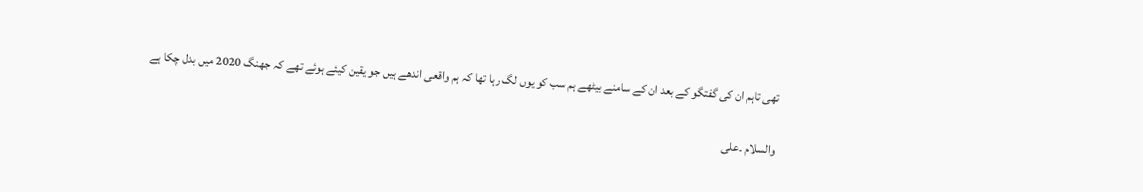تھی تاہم ان کی گفتگو کے بعد ان کے سامنے بیٹھے ہم سب کو یوں لگ رہا تھا کہ ہم واقعی اندھے ہیں جو یقین کیئے ہوئے تھے کہ جھنگ 2020 میں بدل چکا ہے

والسلام ۔علی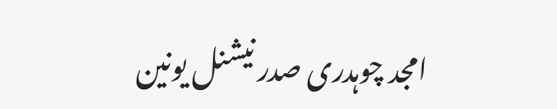امجد چوہدری صدر نیشنل یونین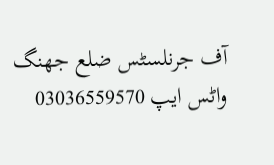آف جرنلسٹس ضلع جھنگ واٹس ایپ 03036559570